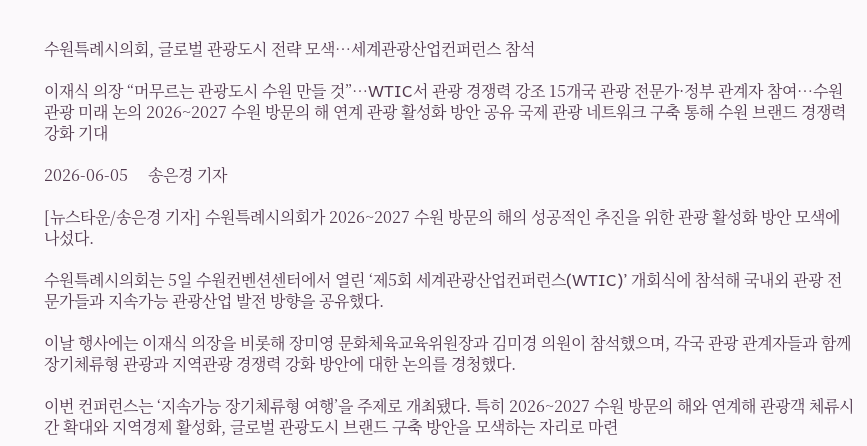수원특례시의회, 글로벌 관광도시 전략 모색…세계관광산업컨퍼런스 참석

이재식 의장 “머무르는 관광도시 수원 만들 것”…WTIC서 관광 경쟁력 강조 15개국 관광 전문가·정부 관계자 참여…수원 관광 미래 논의 2026~2027 수원 방문의 해 연계 관광 활성화 방안 공유 국제 관광 네트워크 구축 통해 수원 브랜드 경쟁력 강화 기대

2026-06-05     송은경 기자

[뉴스타운/송은경 기자] 수원특례시의회가 2026~2027 수원 방문의 해의 성공적인 추진을 위한 관광 활성화 방안 모색에 나섰다.

수원특례시의회는 5일 수원컨벤션센터에서 열린 ‘제5회 세계관광산업컨퍼런스(WTIC)’ 개회식에 참석해 국내외 관광 전문가들과 지속가능 관광산업 발전 방향을 공유했다.

이날 행사에는 이재식 의장을 비롯해 장미영 문화체육교육위원장과 김미경 의원이 참석했으며, 각국 관광 관계자들과 함께 장기체류형 관광과 지역관광 경쟁력 강화 방안에 대한 논의를 경청했다.

이번 컨퍼런스는 ‘지속가능 장기체류형 여행’을 주제로 개최됐다. 특히 2026~2027 수원 방문의 해와 연계해 관광객 체류시간 확대와 지역경제 활성화, 글로벌 관광도시 브랜드 구축 방안을 모색하는 자리로 마련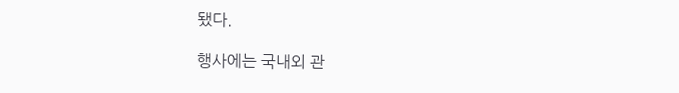됐다.

행사에는 국내외 관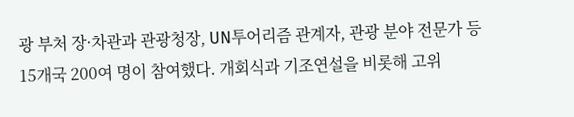광 부처 장·차관과 관광청장, UN투어리즘 관계자, 관광 분야 전문가 등 15개국 200여 명이 참여했다. 개회식과 기조연설을 비롯해 고위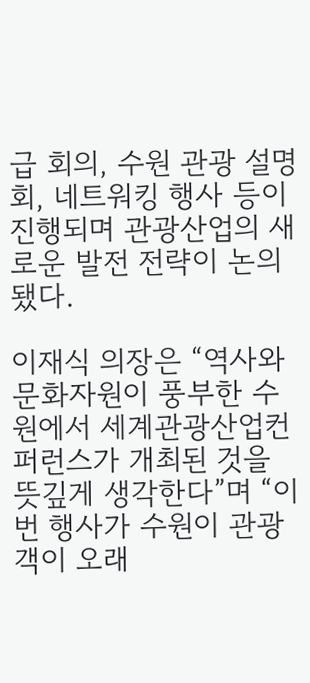급 회의, 수원 관광 설명회, 네트워킹 행사 등이 진행되며 관광산업의 새로운 발전 전략이 논의됐다.

이재식 의장은 “역사와 문화자원이 풍부한 수원에서 세계관광산업컨퍼런스가 개최된 것을 뜻깊게 생각한다”며 “이번 행사가 수원이 관광객이 오래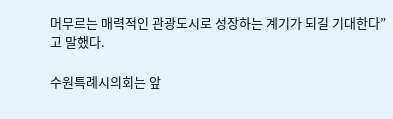머무르는 매력적인 관광도시로 성장하는 계기가 되길 기대한다”고 말했다.

수원특례시의회는 앞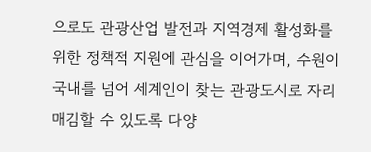으로도 관광산업 발전과 지역경제 활성화를 위한 정책적 지원에 관심을 이어가며, 수원이 국내를 넘어 세계인이 찾는 관광도시로 자리매김할 수 있도록 다양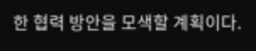한 협력 방안을 모색할 계획이다.